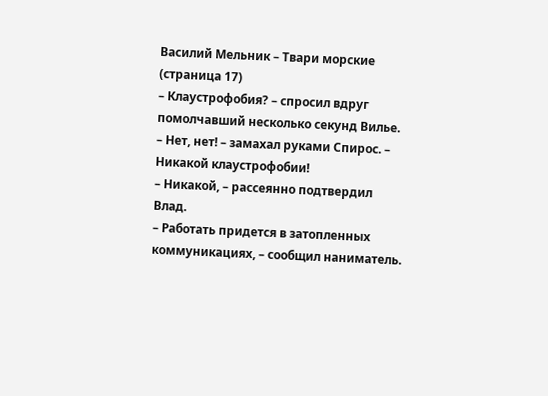Василий Мельник – Твари морские (страница 17)
– Клаустрофобия? – спросил вдруг помолчавший несколько секунд Вилье.
– Нет, нет! – замахал руками Спирос. – Никакой клаустрофобии!
– Никакой, – рассеянно подтвердил Влад.
– Работать придется в затопленных коммуникациях, – сообщил наниматель.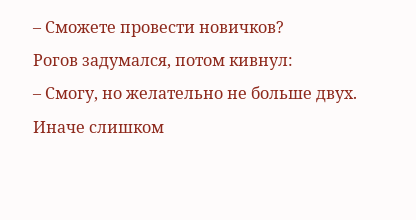– Сможете провести новичков?
Рогов задумался, потом кивнул:
– Смогу, но желательно не больше двух. Иначе слишком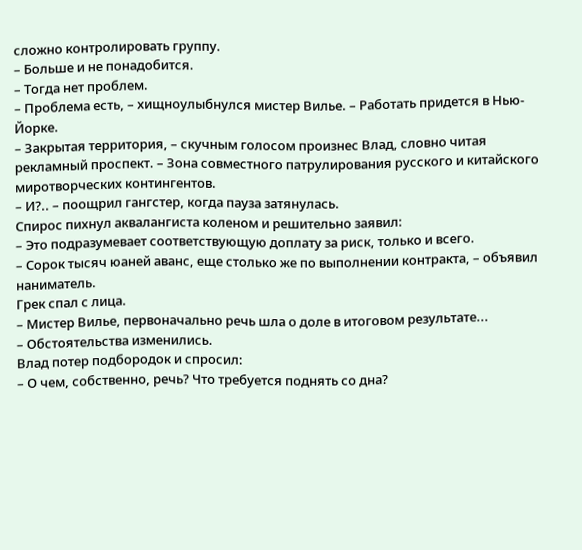сложно контролировать группу.
– Больше и не понадобится.
– Тогда нет проблем.
– Проблема есть, – хищноулыбнулся мистер Вилье. – Работать придется в Нью-Йорке.
– Закрытая территория, – скучным голосом произнес Влад, словно читая рекламный проспект. – Зона совместного патрулирования русского и китайского миротворческих контингентов.
– И?.. – поощрил гангстер, когда пауза затянулась.
Спирос пихнул аквалангиста коленом и решительно заявил:
– Это подразумевает соответствующую доплату за риск, только и всего.
– Сорок тысяч юаней аванс, еще столько же по выполнении контракта, – объявил наниматель.
Грек спал с лица.
– Мистер Вилье, первоначально речь шла о доле в итоговом результате...
– Обстоятельства изменились.
Влад потер подбородок и спросил:
– О чем, собственно, речь? Что требуется поднять со дна?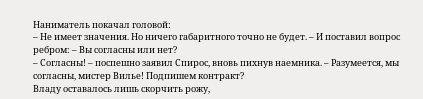Наниматель покачал головой:
– Не имеет значения. Но ничего габаритного точно не будет. – И поставил вопрос ребром: – Вы согласны или нет?
– Согласны! – поспешно заявил Спирос, вновь пихнув наемника. – Разумеется, мы согласны, мистер Вилье! Подпишем контракт?
Владу оставалось лишь скорчить рожу,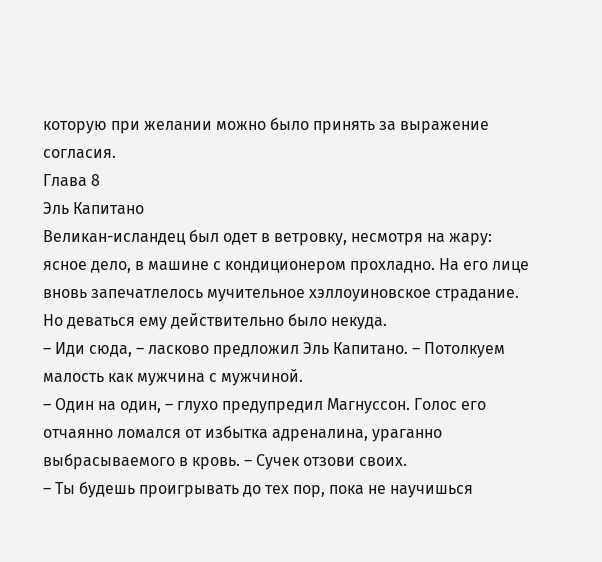которую при желании можно было принять за выражение согласия.
Глава 8
Эль Капитано
Великан-исландец был одет в ветровку, несмотря на жару: ясное дело, в машине с кондиционером прохладно. На его лице вновь запечатлелось мучительное хэллоуиновское страдание. Но деваться ему действительно было некуда.
– Иди сюда, – ласково предложил Эль Капитано. – Потолкуем малость как мужчина с мужчиной.
– Один на один, – глухо предупредил Магнуссон. Голос его отчаянно ломался от избытка адреналина, ураганно выбрасываемого в кровь. – Сучек отзови своих.
– Ты будешь проигрывать до тех пор, пока не научишься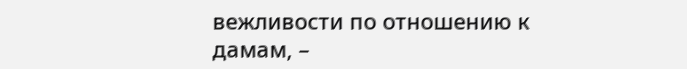вежливости по отношению к дамам, –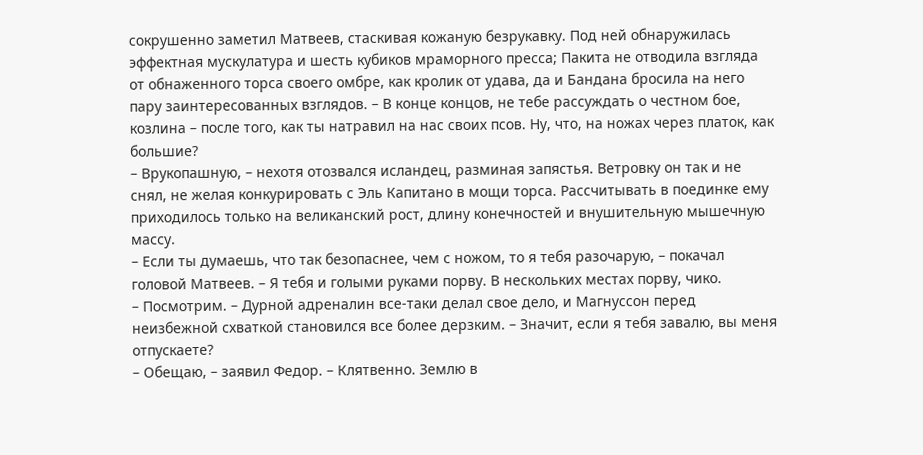сокрушенно заметил Матвеев, стаскивая кожаную безрукавку. Под ней обнаружилась эффектная мускулатура и шесть кубиков мраморного пресса; Пакита не отводила взгляда от обнаженного торса своего омбре, как кролик от удава, да и Бандана бросила на него пару заинтересованных взглядов. – В конце концов, не тебе рассуждать о честном бое, козлина – после того, как ты натравил на нас своих псов. Ну, что, на ножах через платок, как большие?
– Врукопашную, – нехотя отозвался исландец, разминая запястья. Ветровку он так и не снял, не желая конкурировать с Эль Капитано в мощи торса. Рассчитывать в поединке ему приходилось только на великанский рост, длину конечностей и внушительную мышечную массу.
– Если ты думаешь, что так безопаснее, чем с ножом, то я тебя разочарую, – покачал головой Матвеев. – Я тебя и голыми руками порву. В нескольких местах порву, чико.
– Посмотрим. – Дурной адреналин все-таки делал свое дело, и Магнуссон перед неизбежной схваткой становился все более дерзким. – Значит, если я тебя завалю, вы меня отпускаете?
– Обещаю, – заявил Федор. – Клятвенно. Землю в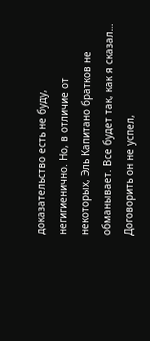доказательство есть не буду, негигиенично. Но, в отличие от некоторых, Эль Капитано братков не обманывает. Все будет так, как я сказал…
Договорить он не успел,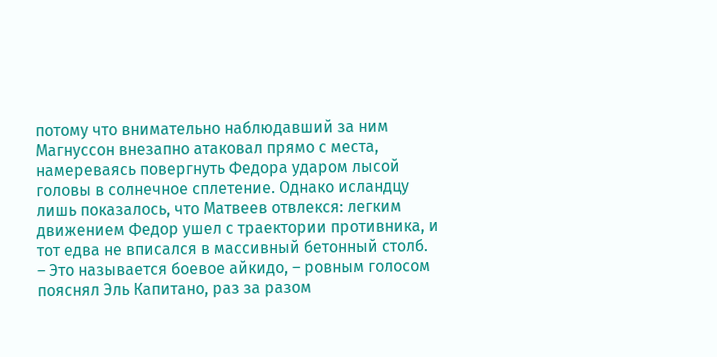потому что внимательно наблюдавший за ним Магнуссон внезапно атаковал прямо с места, намереваясь повергнуть Федора ударом лысой головы в солнечное сплетение. Однако исландцу лишь показалось, что Матвеев отвлекся: легким движением Федор ушел с траектории противника, и тот едва не вписался в массивный бетонный столб.
– Это называется боевое айкидо, – ровным голосом пояснял Эль Капитано, раз за разом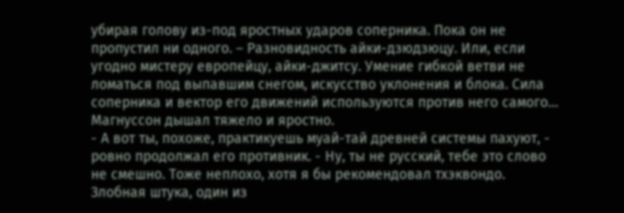убирая голову из-под яростных ударов соперника. Пока он не пропустил ни одного. – Разновидность айки-дзюдзюцу. Или, если угодно мистеру европейцу, айки-джитсу. Умение гибкой ветви не ломаться под выпавшим снегом, искусство уклонения и блока. Сила соперника и вектор его движений используются против него самого…
Магнуссон дышал тяжело и яростно.
- А вот ты, похоже, практикуешь муай-тай древней системы пахуют, - ровно продолжал его противник. - Ну, ты не русский, тебе это слово не смешно. Тоже неплохо, хотя я бы рекомендовал тхэквондо. Злобная штука, один из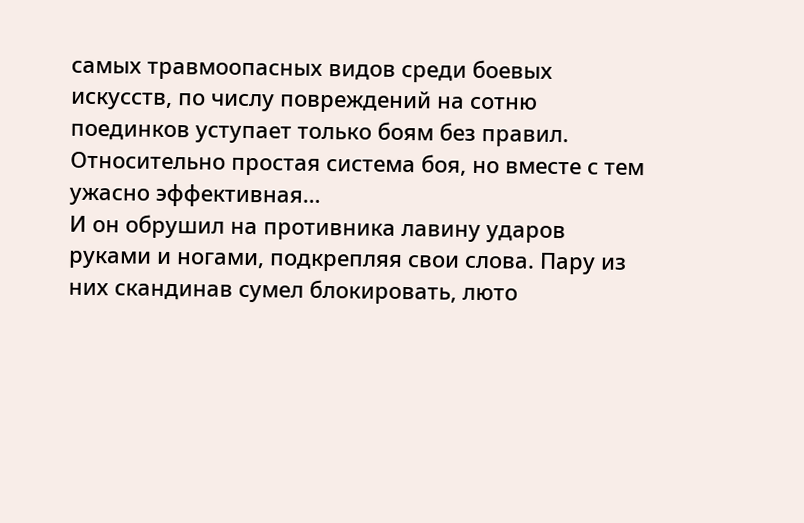самых травмоопасных видов среди боевых искусств, по числу повреждений на сотню поединков уступает только боям без правил. Относительно простая система боя, но вместе с тем ужасно эффективная…
И он обрушил на противника лавину ударов руками и ногами, подкрепляя свои слова. Пару из них скандинав сумел блокировать, люто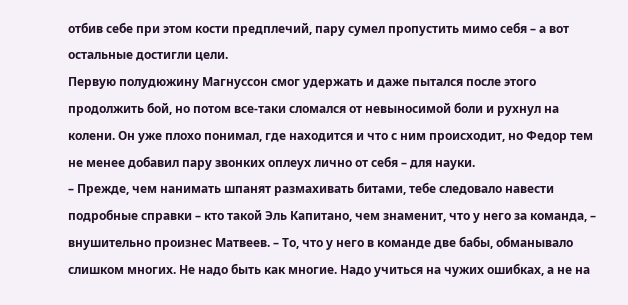отбив себе при этом кости предплечий, пару сумел пропустить мимо себя – а вот остальные достигли цели.
Первую полудюжину Магнуссон смог удержать и даже пытался после этого продолжить бой, но потом все-таки сломался от невыносимой боли и рухнул на колени. Он уже плохо понимал, где находится и что с ним происходит, но Федор тем не менее добавил пару звонких оплеух лично от себя – для науки.
– Прежде, чем нанимать шпанят размахивать битами, тебе следовало навести подробные справки – кто такой Эль Капитано, чем знаменит, что у него за команда, – внушительно произнес Матвеев. – То, что у него в команде две бабы, обманывало слишком многих. Не надо быть как многие. Надо учиться на чужих ошибках, а не на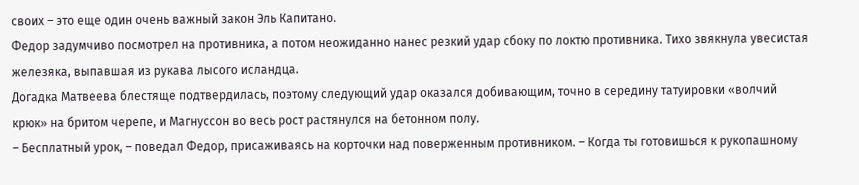своих – это еще один очень важный закон Эль Капитано.
Федор задумчиво посмотрел на противника, а потом неожиданно нанес резкий удар сбоку по локтю противника. Тихо звякнула увесистая железяка, выпавшая из рукава лысого исландца.
Догадка Матвеева блестяще подтвердилась, поэтому следующий удар оказался добивающим, точно в середину татуировки «волчий крюк» на бритом черепе, и Магнуссон во весь рост растянулся на бетонном полу.
– Бесплатный урок, – поведал Федор, присаживаясь на корточки над поверженным противником. – Когда ты готовишься к рукопашному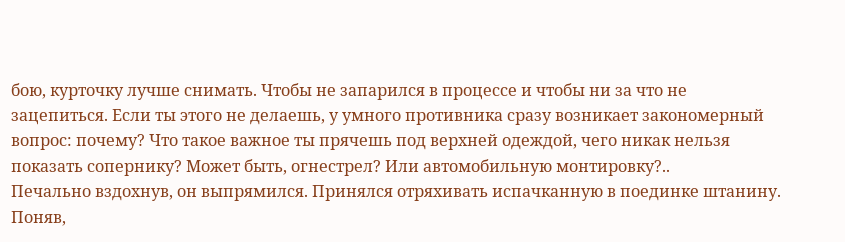бою, курточку лучше снимать. Чтобы не запарился в процессе и чтобы ни за что не зацепиться. Если ты этого не делаешь, у умного противника сразу возникает закономерный вопрос: почему? Что такое важное ты прячешь под верхней одеждой, чего никак нельзя показать сопернику? Может быть, огнестрел? Или автомобильную монтировку?..
Печально вздохнув, он выпрямился. Принялся отряхивать испачканную в поединке штанину. Поняв,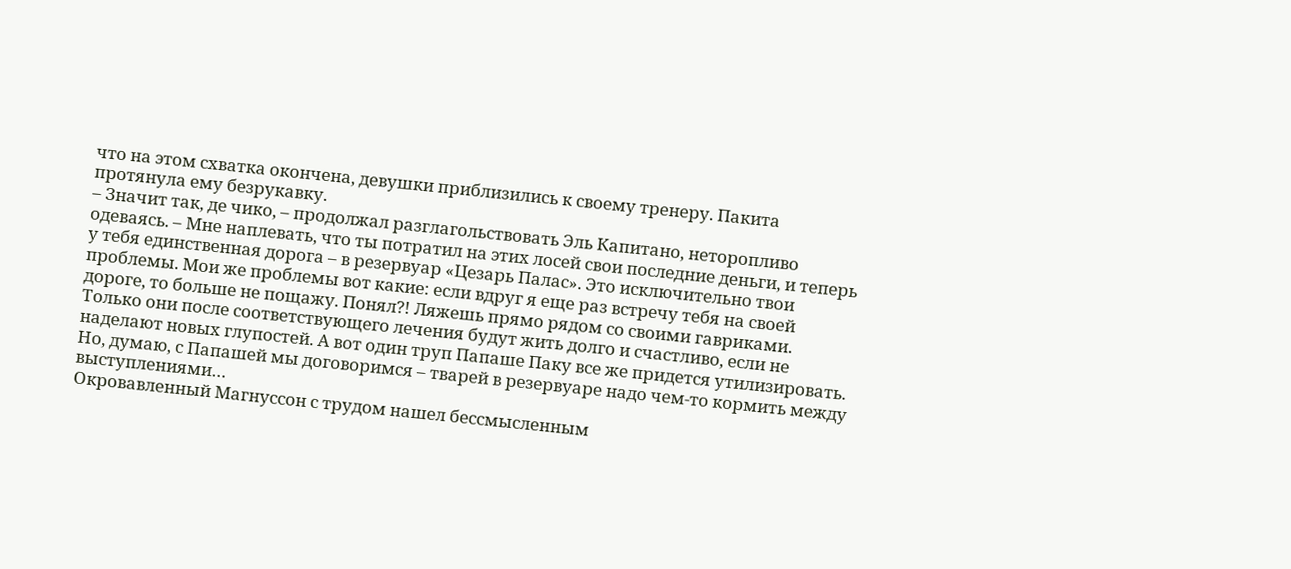что на этом схватка окончена, девушки приблизились к своему тренеру. Пакита протянула ему безрукавку.
– Значит так, де чико, – продолжал разглагольствовать Эль Капитано, неторопливо одеваясь. – Мне наплевать, что ты потратил на этих лосей свои последние деньги, и теперь у тебя единственная дорога – в резервуар «Цезарь Палас». Это исключительно твои проблемы. Мои же проблемы вот какие: если вдруг я еще раз встречу тебя на своей дороге, то больше не пощажу. Понял?! Ляжешь прямо рядом со своими гавриками. Только они после соответствующего лечения будут жить долго и счастливо, если не наделают новых глупостей. А вот один труп Папаше Паку все же придется утилизировать. Но, думаю, с Папашей мы договоримся – тварей в резервуаре надо чем-то кормить между выступлениями…
Окровавленный Магнуссон с трудом нашел бессмысленным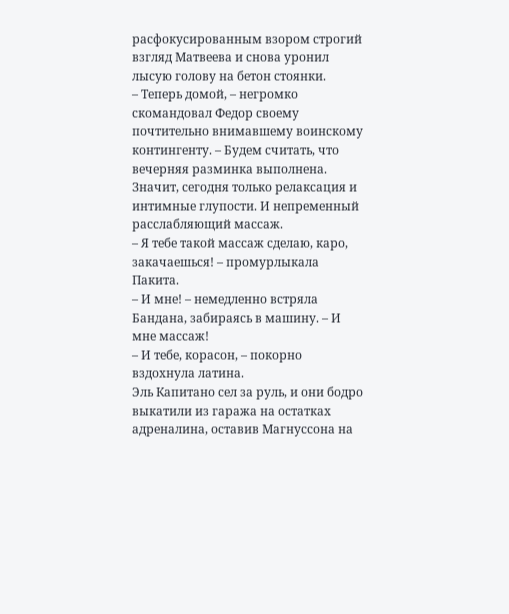расфокусированным взором строгий взгляд Матвеева и снова уронил лысую голову на бетон стоянки.
– Теперь домой, – негромко скомандовал Федор своему почтительно внимавшему воинскому контингенту. – Будем считать, что вечерняя разминка выполнена. Значит, сегодня только релаксация и интимные глупости. И непременный расслабляющий массаж.
– Я тебе такой массаж сделаю, каро, закачаешься! – промурлыкала Пакита.
– И мне! – немедленно встряла Бандана, забираясь в машину. – И мне массаж!
– И тебе, корасон, – покорно вздохнула латина.
Эль Капитано сел за руль, и они бодро выкатили из гаража на остатках адреналина, оставив Магнуссона на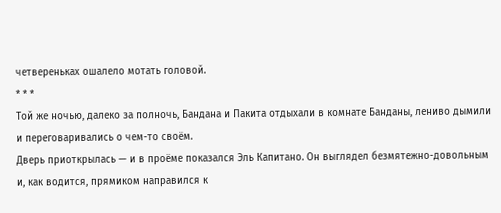четвереньках ошалело мотать головой.
* * *
Той же ночью, далеко за полночь, Бандана и Пакита отдыхали в комнате Банданы, лениво дымили и переговаривались о чем-то своём.
Дверь приоткрылась — и в проёме показался Эль Капитано. Он выглядел безмятежно-довольным и, как водится, прямиком направился к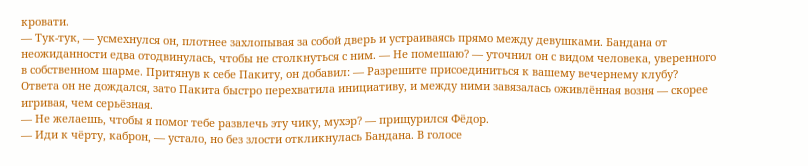кровати.
— Тук-тук, — усмехнулся он, плотнее захлопывая за собой дверь и устраиваясь прямо между девушками. Бандана от неожиданности едва отодвинулась, чтобы не столкнуться с ним. — Не помешаю? — уточнил он с видом человека, уверенного в собственном шарме. Притянув к себе Пакиту, он добавил: — Разрешите присоединиться к вашему вечернему клубу?
Ответа он не дождался, зато Пакита быстро перехватила инициативу, и между ними завязалась оживлённая возня — скорее игривая, чем серьёзная.
— Не желаешь, чтобы я помог тебе развлечь эту чику, мухэр? — прищурился Фёдор.
— Иди к чёрту, каброн, — устало, но без злости откликнулась Бандана. В голосе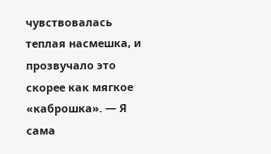чувствовалась теплая насмешка, и прозвучало это скорее как мягкое «каброшка». — Я сама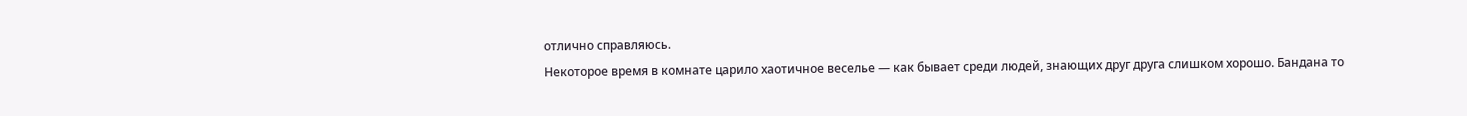отлично справляюсь.
Некоторое время в комнате царило хаотичное веселье — как бывает среди людей, знающих друг друга слишком хорошо. Бандана то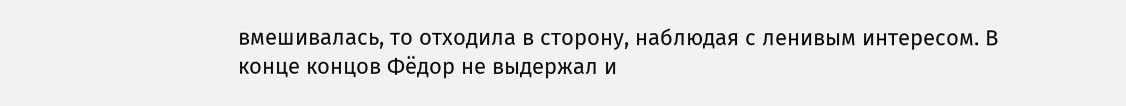вмешивалась, то отходила в сторону, наблюдая с ленивым интересом. В конце концов Фёдор не выдержал и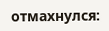отмахнулся: